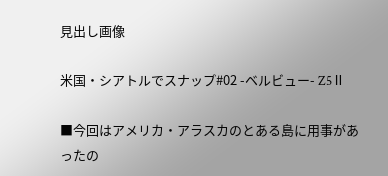見出し画像

米国・シアトルでスナップ#02 -ベルビュー- Z5Ⅱ

■今回はアメリカ・アラスカのとある島に用事があったの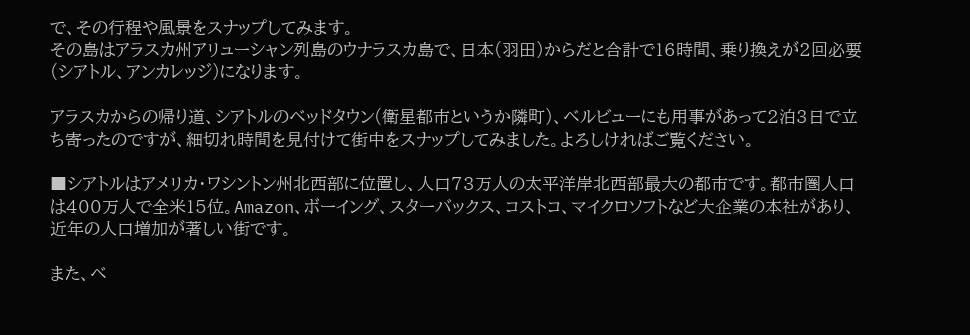で、その行程や風景をスナップしてみます。
その島はアラスカ州アリューシャン列島のウナラスカ島で、日本(羽田)からだと合計で16時間、乗り換えが2回必要(シアトル、アンカレッジ)になります。

アラスカからの帰り道、シアトルのベッドタウン(衛星都市というか隣町)、ベルビューにも用事があって2泊3日で立ち寄ったのですが、細切れ時間を見付けて街中をスナップしてみました。よろしければご覧ください。

■シアトルはアメリカ・ワシントン州北西部に位置し、人口73万人の太平洋岸北西部最大の都市です。都市圏人口は400万人で全米15位。Amazon、ボーイング、スターバックス、コストコ、マイクロソフトなど大企業の本社があり、近年の人口増加が著しい街です。

また、ベ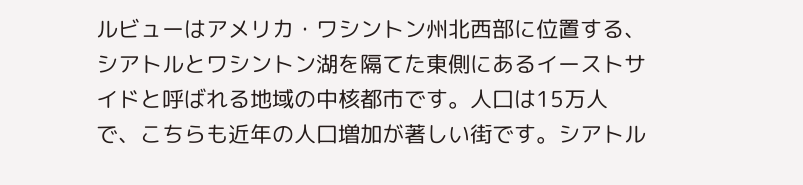ルビューはアメリカ・ワシントン州北西部に位置する、シアトルとワシントン湖を隔てた東側にあるイーストサイドと呼ばれる地域の中核都市です。人口は15万人で、こちらも近年の人口増加が著しい街です。シアトル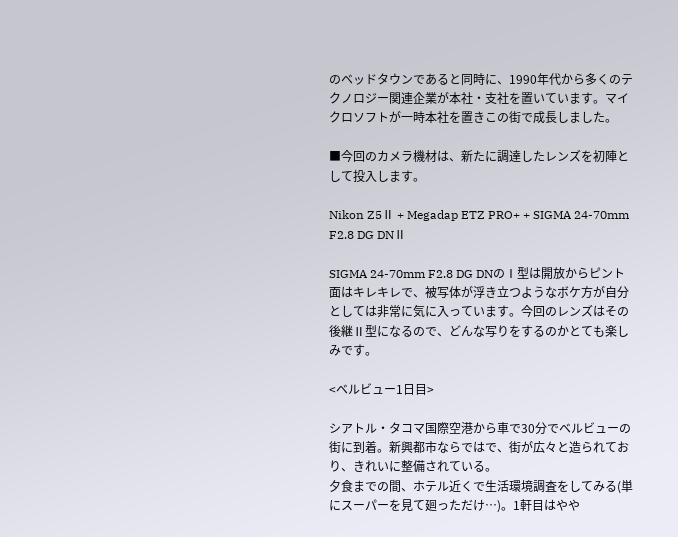のベッドタウンであると同時に、1990年代から多くのテクノロジー関連企業が本社・支社を置いています。マイクロソフトが一時本社を置きこの街で成長しました。

■今回のカメラ機材は、新たに調達したレンズを初陣として投入します。

Nikon Z5Ⅱ + Megadap ETZ PRO+ + SIGMA 24-70mm F2.8 DG DNⅡ

SIGMA 24-70mm F2.8 DG DNのⅠ型は開放からピント面はキレキレで、被写体が浮き立つようなボケ方が自分としては非常に気に入っています。今回のレンズはその後継Ⅱ型になるので、どんな写りをするのかとても楽しみです。

<ベルビュー1日目>

シアトル・タコマ国際空港から車で30分でベルビューの街に到着。新興都市ならではで、街が広々と造られており、きれいに整備されている。
夕食までの間、ホテル近くで生活環境調査をしてみる(単にスーパーを見て廻っただけ…)。1軒目はやや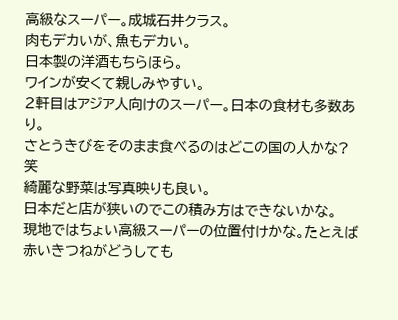高級なスーパー。成城石井クラス。
肉もデカいが、魚もデカい。
日本製の洋酒もちらほら。
ワインが安くて親しみやすい。
2軒目はアジア人向けのスーパー。日本の食材も多数あり。
さとうきびをそのまま食べるのはどこの国の人かな?笑
綺麗な野菜は写真映りも良い。
日本だと店が狭いのでこの積み方はできないかな。
現地ではちょい高級スーパーの位置付けかな。たとえば赤いきつねがどうしても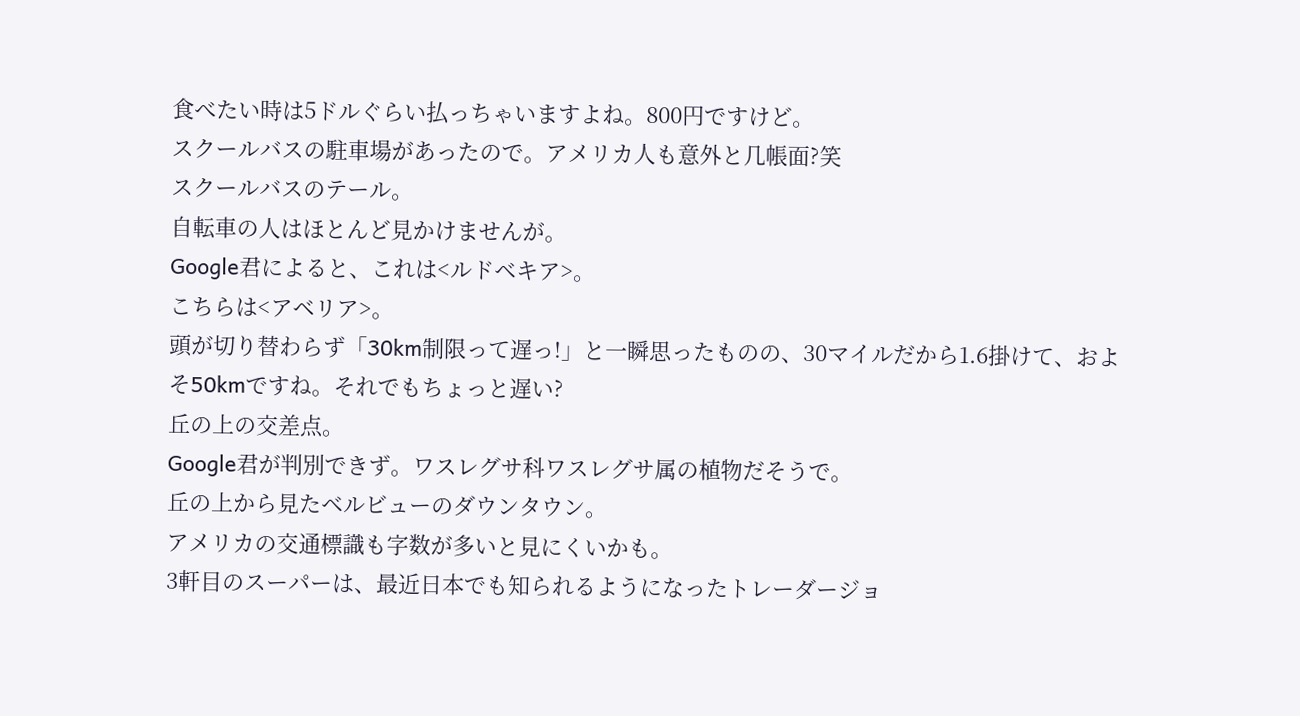食べたい時は5ドルぐらい払っちゃいますよね。800円ですけど。
スクールバスの駐車場があったので。アメリカ人も意外と几帳面?笑
スクールバスのテール。
自転車の人はほとんど見かけませんが。
Google君によると、これは<ルドベキア>。
こちらは<アベリア>。
頭が切り替わらず「30km制限って遅っ!」と一瞬思ったものの、30マイルだから1.6掛けて、およそ50kmですね。それでもちょっと遅い?
丘の上の交差点。
Google君が判別できず。ワスレグサ科ワスレグサ属の植物だそうで。
丘の上から見たベルビューのダウンタウン。
アメリカの交通標識も字数が多いと見にくいかも。
3軒目のスーパーは、最近日本でも知られるようになったトレーダージョ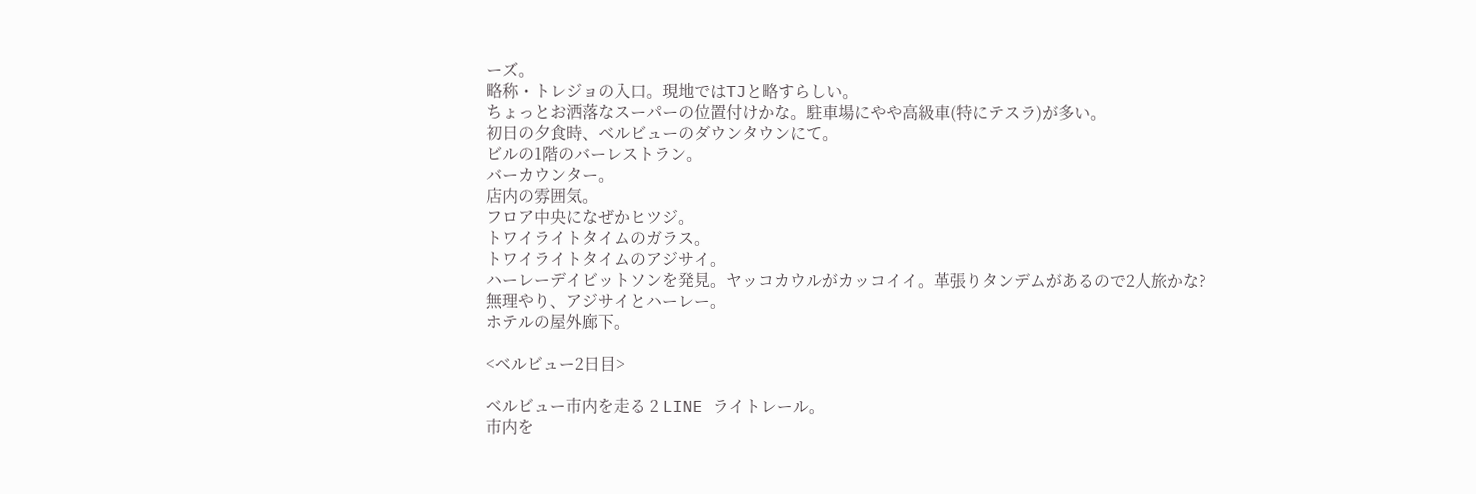ーズ。
略称・トレジョの入口。現地ではTJと略すらしい。
ちょっとお洒落なスーパーの位置付けかな。駐車場にやや高級車(特にテスラ)が多い。
初日の夕食時、ベルビューのダウンタウンにて。
ビルの1階のバーレストラン。
バーカウンター。
店内の雰囲気。
フロア中央になぜかヒツジ。
トワイライトタイムのガラス。
トワイライトタイムのアジサイ。
ハーレーデイビットソンを発見。ヤッコカウルがカッコイイ。革張りタンデムがあるので2人旅かな?
無理やり、アジサイとハーレー。
ホテルの屋外廊下。

<ベルビュー2日目>

ベルビュー市内を走る 2 LINE ライトレール。
市内を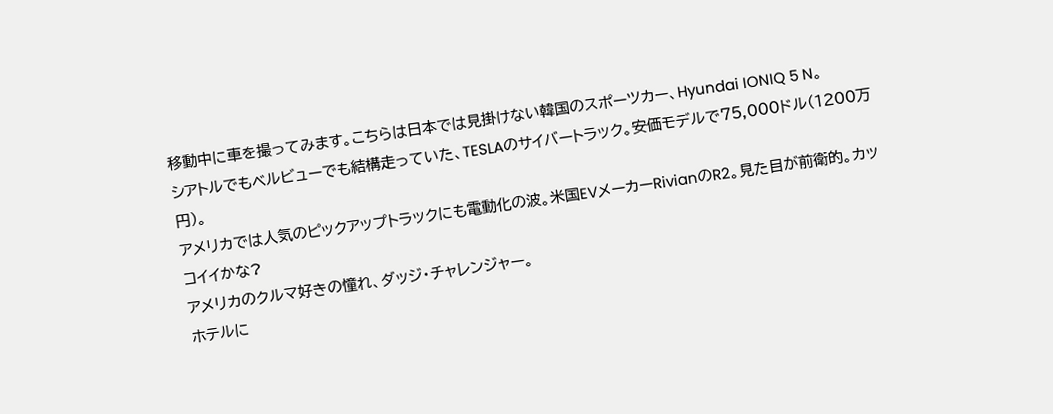移動中に車を撮ってみます。こちらは日本では見掛けない韓国のスポーツカー、Hyundai IONIQ 5 N。
シアトルでもベルビューでも結構走っていた、TESLAのサイバートラック。安価モデルで75,000ドル(1200万円)。
アメリカでは人気のピックアップトラックにも電動化の波。米国EVメーカーRivianのR2。見た目が前衛的。カッコイイかな?
アメリカのクルマ好きの憧れ、ダッジ・チャレンジャー。
ホテルに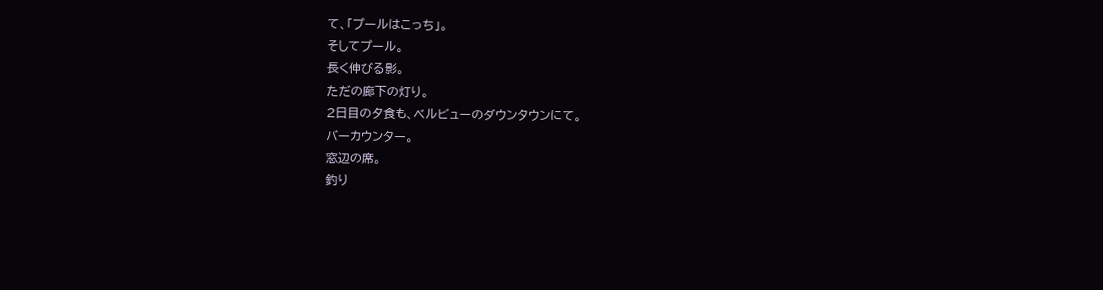て、「プールはこっち」。
そしてプール。
長く伸びる影。
ただの廊下の灯り。
2日目の夕食も、ベルビューのダウンタウンにて。
バーカウンター。
窓辺の席。
釣り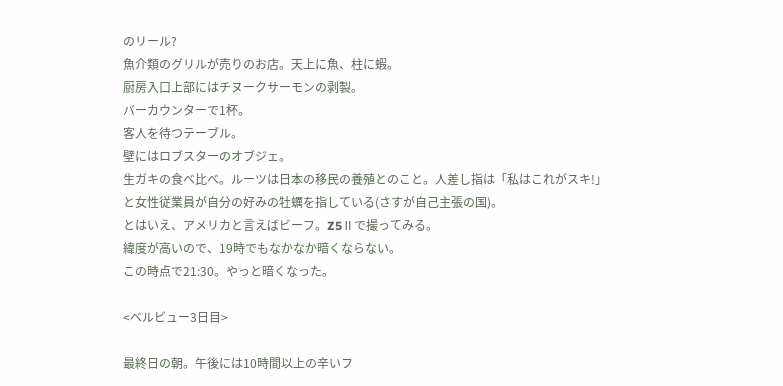のリール?
魚介類のグリルが売りのお店。天上に魚、柱に蝦。
厨房入口上部にはチヌークサーモンの剥製。
バーカウンターで1杯。
客人を待つテーブル。
壁にはロブスターのオブジェ。
生ガキの食べ比べ。ルーツは日本の移民の養殖とのこと。人差し指は「私はこれがスキ!」と女性従業員が自分の好みの牡蠣を指している(さすが自己主張の国)。
とはいえ、アメリカと言えばビーフ。Z5Ⅱで撮ってみる。
緯度が高いので、19時でもなかなか暗くならない。
この時点で21:30。やっと暗くなった。

<ベルビュー3日目>

最終日の朝。午後には10時間以上の辛いフ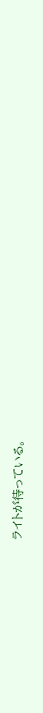ライトが待っている。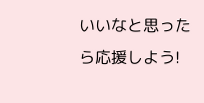いいなと思ったら応援しよう!